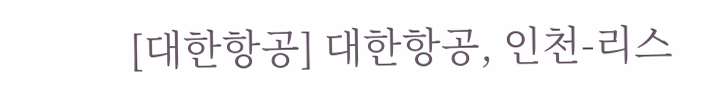[대한항공] 대한항공, 인천-리스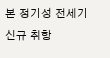본 정기성 전세기 신규 취항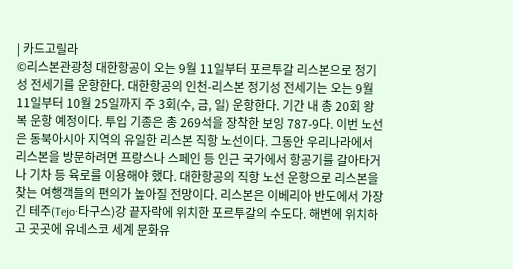| 카드고릴라
©리스본관광청 대한항공이 오는 9월 11일부터 포르투갈 리스본으로 정기성 전세기를 운항한다. 대한항공의 인천-리스본 정기성 전세기는 오는 9월 11일부터 10월 25일까지 주 3회(수, 금, 일) 운항한다. 기간 내 총 20회 왕복 운항 예정이다. 투입 기종은 총 269석을 장착한 보잉 787-9다. 이번 노선은 동북아시아 지역의 유일한 리스본 직항 노선이다. 그동안 우리나라에서 리스본을 방문하려면 프랑스나 스페인 등 인근 국가에서 항공기를 갈아타거나 기차 등 육로를 이용해야 했다. 대한항공의 직항 노선 운항으로 리스본을 찾는 여행객들의 편의가 높아질 전망이다. 리스본은 이베리아 반도에서 가장 긴 테주(Tejo·타구스)강 끝자락에 위치한 포르투갈의 수도다. 해변에 위치하고 곳곳에 유네스코 세계 문화유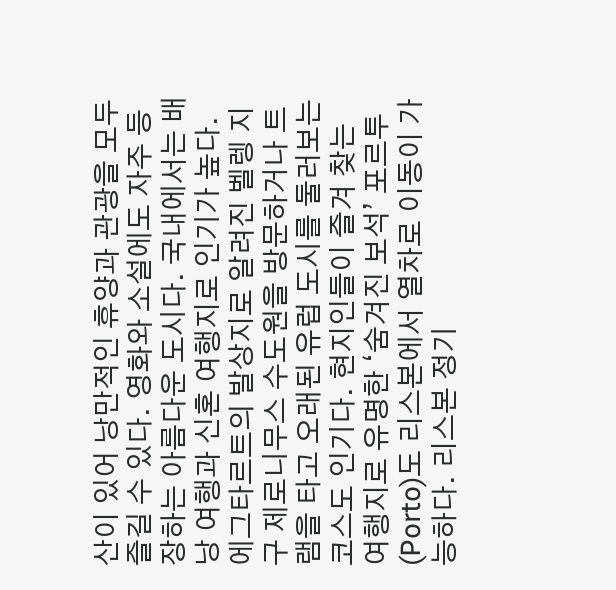산이 있어 낭만적인 휴양과 관광을 모두 즐길 수 있다. 영화와 소설에도 자주 등장하는 아름다운 도시다. 국내에서는 배낭 여행과 신혼 여행지로 인기가 높다. 에그타르트의 발상지로 알려진 벨렝 지구 제로니무스 수도원을 방문하거나 트램을 타고 오래된 유럽 도시를 둘러보는 코스도 인기다. 현지인들이 즐겨 찾는 여행지로 유명한 ‘숨겨진 보석’ 포르투(Porto)도 리스본에서 열차로 이동이 가능하다. 리스본 정기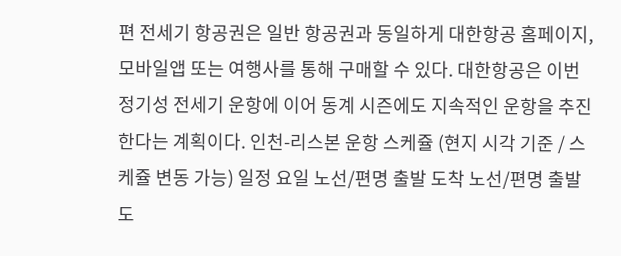편 전세기 항공권은 일반 항공권과 동일하게 대한항공 홈페이지, 모바일앱 또는 여행사를 통해 구매할 수 있다. 대한항공은 이번 정기성 전세기 운항에 이어 동계 시즌에도 지속적인 운항을 추진한다는 계획이다. 인천-리스본 운항 스케쥴 (현지 시각 기준 / 스케쥴 변동 가능) 일정 요일 노선/편명 출발 도착 노선/편명 출발 도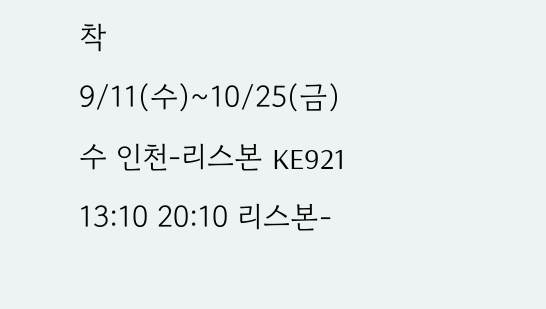착 9/11(수)~10/25(금) 수 인천-리스본 KE921 13:10 20:10 리스본-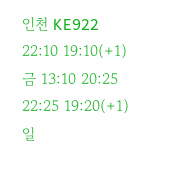인천 KE922 22:10 19:10(+1) 금 13:10 20:25 22:25 19:20(+1) 일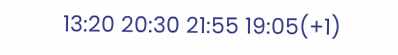13:20 20:30 21:55 19:05(+1)